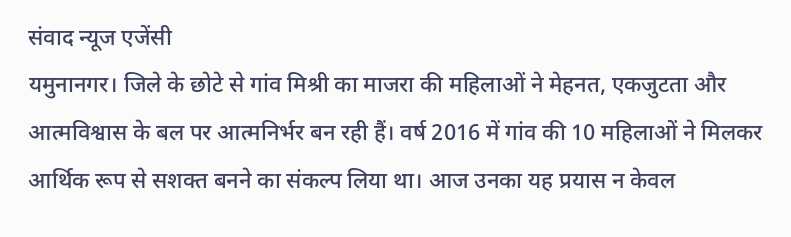संवाद न्यूज एजेंसी
यमुनानगर। जिले के छोटे से गांव मिश्री का माजरा की महिलाओं ने मेहनत, एकजुटता और आत्मविश्वास के बल पर आत्मनिर्भर बन रही हैं। वर्ष 2016 में गांव की 10 महिलाओं ने मिलकर आर्थिक रूप से सशक्त बनने का संकल्प लिया था। आज उनका यह प्रयास न केवल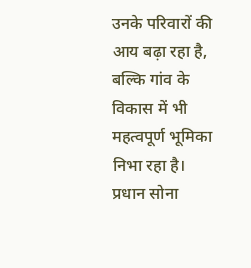उनके परिवारों की आय बढ़ा रहा है, बल्कि गांव के विकास में भी महत्वपूर्ण भूमिका निभा रहा है।
प्रधान सोना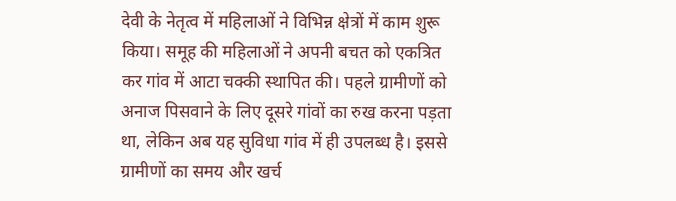देवी के नेतृत्व में महिलाओं ने विभिन्न क्षेत्रों में काम शुरू किया। समूह की महिलाओं ने अपनी बचत को एकत्रित कर गांव में आटा चक्की स्थापित की। पहले ग्रामीणों को अनाज पिसवाने के लिए दूसरे गांवों का रुख करना पड़ता था, लेकिन अब यह सुविधा गांव में ही उपलब्ध है। इससे ग्रामीणों का समय और खर्च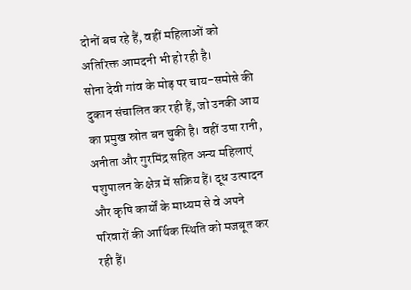दोनों बच रहे हैं, वहीं महिलाओं को अतिरिक्त आमदनी भी हो रही है।
सोना देवी गांव के मोड़ पर चाय-समोसे की दुकान संचालित कर रही हैं, जो उनकी आय का प्रमुख स्रोत बन चुकी है। वहीं उषा रानी, अनीता और गुरमिंद्र सहित अन्य महिलाएं पशुपालन के क्षेत्र में सक्रिय हैं। दूध उत्पादन और कृषि कार्यों के माध्यम से वे अपने परिवारों की आर्थिक स्थिति को मजबूत कर रही हैं।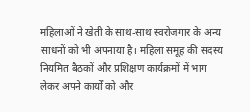महिलाओं ने खेती के साथ-साथ स्वरोजगार के अन्य साधनों को भी अपनाया है। महिला समूह की सदस्य नियमित बैठकों और प्रशिक्षण कार्यक्रमों में भाग लेकर अपने कार्यों को और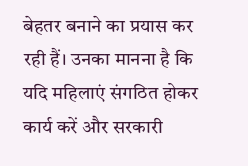बेहतर बनाने का प्रयास कर रही हैं। उनका मानना है कि यदि महिलाएं संगठित होकर कार्य करें और सरकारी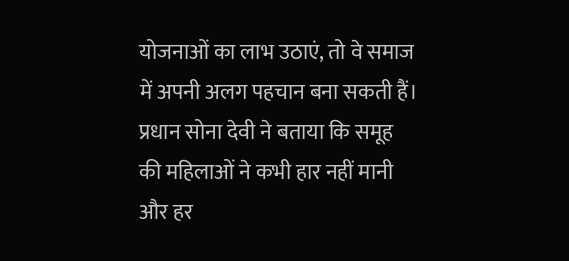योजनाओं का लाभ उठाएं, तो वे समाज में अपनी अलग पहचान बना सकती हैं। प्रधान सोना देवी ने बताया कि समूह की महिलाओं ने कभी हार नहीं मानी और हर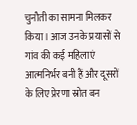चुनौती का सामना मिलकर किया। आज उनके प्रयासों से गांव की कई महिलाएं आत्मनिर्भर बनी हैं और दूसरों के लिए प्रेरणा स्रोत बन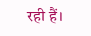रही हैं।